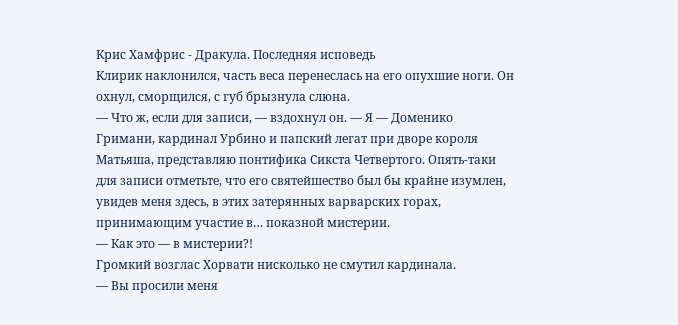Крис Хамфрис - Дракула. Последняя исповедь
Клирик наклонился, часть веса перенеслась на его опухшие ноги. Он охнул, сморщился, с губ брызнула слюна.
— Что ж, если для записи, — вздохнул он. — Я — Доменико Гримани, кардинал Урбино и папский легат при дворе короля Матьяша, представляю понтифика Сикста Четвертого. Опять-таки для записи отметьте, что его святейшество был бы крайне изумлен, увидев меня здесь, в этих затерянных варварских горах, принимающим участие в… показной мистерии.
— Как это — в мистерии?!
Громкий возглас Хорвати нисколько не смутил кардинала.
— Вы просили меня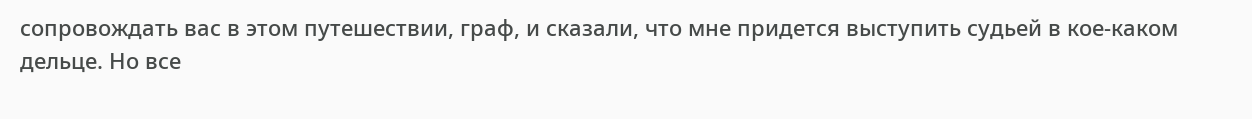сопровождать вас в этом путешествии, граф, и сказали, что мне придется выступить судьей в кое-каком дельце. Но все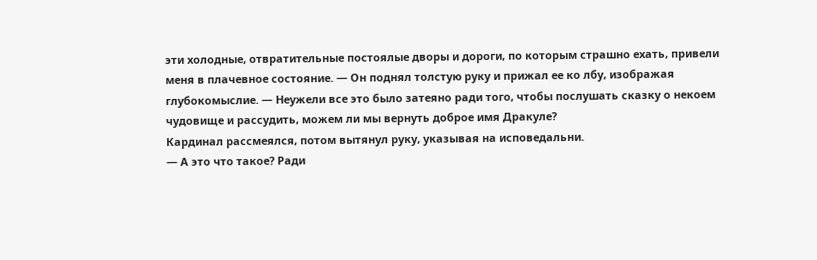эти холодные, отвратительные постоялые дворы и дороги, по которым страшно ехать, привели меня в плачевное состояние. — Он поднял толстую руку и прижал ее ко лбу, изображая глубокомыслие. — Неужели все это было затеяно ради того, чтобы послушать сказку о некоем чудовище и рассудить, можем ли мы вернуть доброе имя Дракуле?
Кардинал рассмеялся, потом вытянул руку, указывая на исповедальни.
— А это что такое? Ради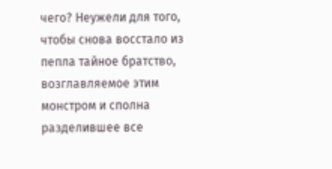чего? Неужели для того, чтобы снова восстало из пепла тайное братство, возглавляемое этим монстром и сполна разделившее все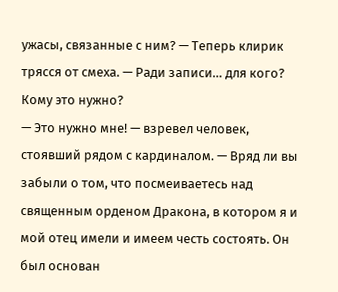ужасы, связанные с ним? — Теперь клирик трясся от смеха. — Ради записи… для кого? Кому это нужно?
— Это нужно мне! — взревел человек, стоявший рядом с кардиналом. — Вряд ли вы забыли о том, что посмеиваетесь над священным орденом Дракона, в котором я и мой отец имели и имеем честь состоять. Он был основан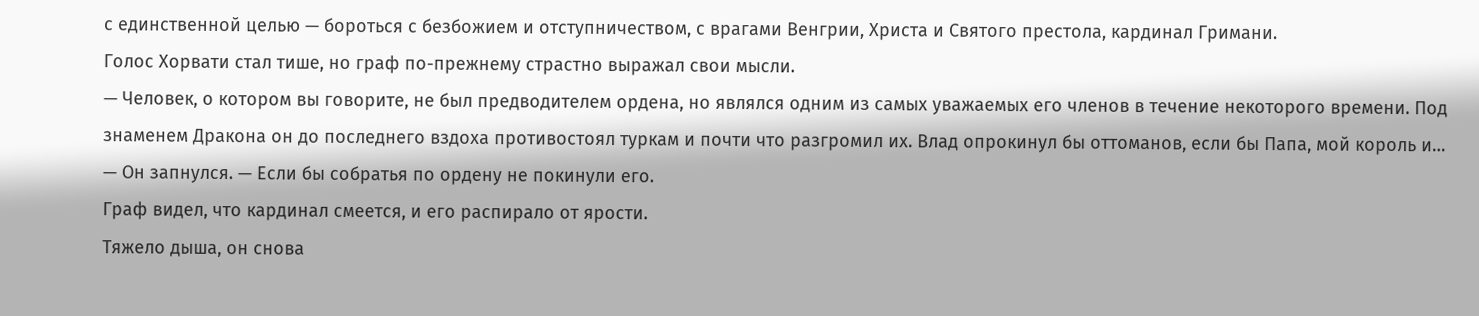с единственной целью — бороться с безбожием и отступничеством, с врагами Венгрии, Христа и Святого престола, кардинал Гримани.
Голос Хорвати стал тише, но граф по-прежнему страстно выражал свои мысли.
— Человек, о котором вы говорите, не был предводителем ордена, но являлся одним из самых уважаемых его членов в течение некоторого времени. Под знаменем Дракона он до последнего вздоха противостоял туркам и почти что разгромил их. Влад опрокинул бы оттоманов, если бы Папа, мой король и… — Он запнулся. — Если бы собратья по ордену не покинули его.
Граф видел, что кардинал смеется, и его распирало от ярости.
Тяжело дыша, он снова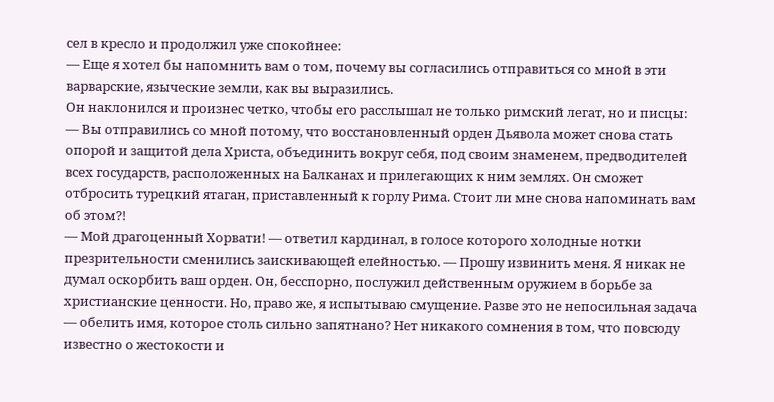сел в кресло и продолжил уже спокойнее:
— Еще я хотел бы напомнить вам о том, почему вы согласились отправиться со мной в эти варварские, языческие земли, как вы выразились.
Он наклонился и произнес четко, чтобы его расслышал не только римский легат, но и писцы:
— Вы отправились со мной потому, что восстановленный орден Дьявола может снова стать опорой и защитой дела Христа, объединить вокруг себя, под своим знаменем, предводителей всех государств, расположенных на Балканах и прилегающих к ним землях. Он сможет отбросить турецкий ятаган, приставленный к горлу Рима. Стоит ли мне снова напоминать вам об этом?!
— Мой драгоценный Хорвати! — ответил кардинал, в голосе которого холодные нотки презрительности сменились заискивающей елейностью. — Прошу извинить меня. Я никак не думал оскорбить ваш орден. Он, бесспорно, послужил действенным оружием в борьбе за христианские ценности. Но, право же, я испытываю смущение. Разве это не непосильная задача — обелить имя, которое столь сильно запятнано? Нет никакого сомнения в том, что повсюду известно о жестокости и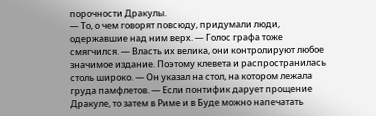порочности Дракулы.
— То, о чем говорят повсюду, придумали люди, одержавшие над ним верх. — Голос графа тоже смягчился. — Власть их велика, они контролируют любое значимое издание. Поэтому клевета и распространилась столь широко. — Он указал на стол, на котором лежала груда памфлетов. — Если понтифик дарует прощение Дракуле, то затем в Риме и в Буде можно напечатать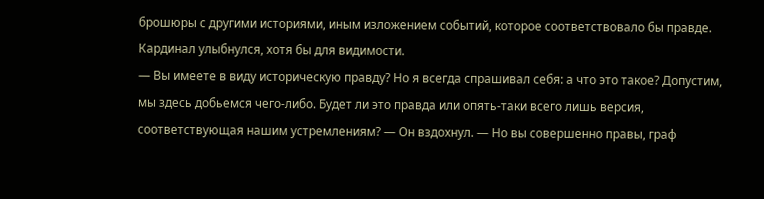брошюры с другими историями, иным изложением событий, которое соответствовало бы правде.
Кардинал улыбнулся, хотя бы для видимости.
— Вы имеете в виду историческую правду? Но я всегда спрашивал себя: а что это такое? Допустим, мы здесь добьемся чего-либо. Будет ли это правда или опять-таки всего лишь версия, соответствующая нашим устремлениям? — Он вздохнул. — Но вы совершенно правы, граф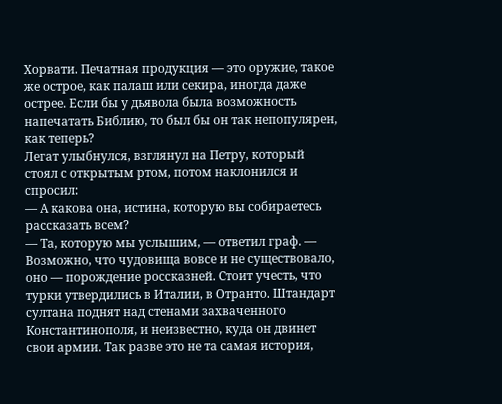Хорвати. Печатная продукция — это оружие, такое же острое, как палаш или секира, иногда даже острее. Если бы у дьявола была возможность напечатать Библию, то был бы он так непопулярен, как теперь?
Легат улыбнулся, взглянул на Петру, который стоял с открытым ртом, потом наклонился и спросил:
— А какова она, истина, которую вы собираетесь рассказать всем?
— Та, которую мы услышим, — ответил граф. — Возможно, что чудовища вовсе и не существовало, оно — порождение россказней. Стоит учесть, что турки утвердились в Италии, в Отранто. Штандарт султана поднят над стенами захваченного Константинополя, и неизвестно, куда он двинет свои армии. Так разве это не та самая история,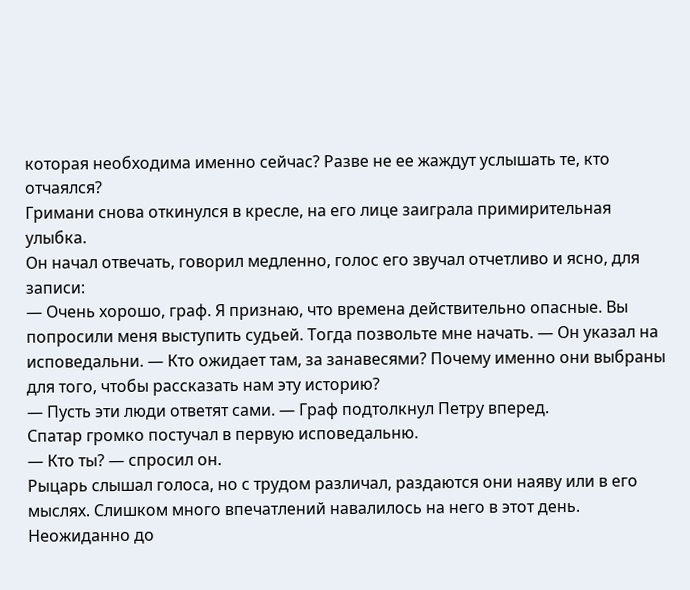которая необходима именно сейчас? Разве не ее жаждут услышать те, кто отчаялся?
Гримани снова откинулся в кресле, на его лице заиграла примирительная улыбка.
Он начал отвечать, говорил медленно, голос его звучал отчетливо и ясно, для записи:
— Очень хорошо, граф. Я признаю, что времена действительно опасные. Вы попросили меня выступить судьей. Тогда позвольте мне начать. — Он указал на исповедальни. — Кто ожидает там, за занавесями? Почему именно они выбраны для того, чтобы рассказать нам эту историю?
— Пусть эти люди ответят сами. — Граф подтолкнул Петру вперед.
Спатар громко постучал в первую исповедальню.
— Кто ты? — спросил он.
Рыцарь слышал голоса, но с трудом различал, раздаются они наяву или в его мыслях. Слишком много впечатлений навалилось на него в этот день. Неожиданно до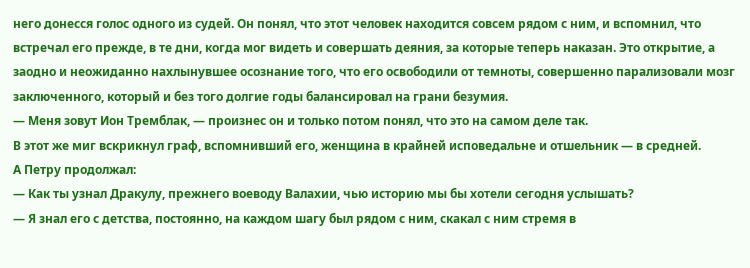него донесся голос одного из судей. Он понял, что этот человек находится совсем рядом с ним, и вспомнил, что встречал его прежде, в те дни, когда мог видеть и совершать деяния, за которые теперь наказан. Это открытие, а заодно и неожиданно нахлынувшее осознание того, что его освободили от темноты, совершенно парализовали мозг заключенного, который и без того долгие годы балансировал на грани безумия.
— Меня зовут Ион Тремблак, — произнес он и только потом понял, что это на самом деле так.
В этот же миг вскрикнул граф, вспомнивший его, женщина в крайней исповедальне и отшельник — в средней.
А Петру продолжал:
— Как ты узнал Дракулу, прежнего воеводу Валахии, чью историю мы бы хотели сегодня услышать?
— Я знал его с детства, постоянно, на каждом шагу был рядом с ним, скакал с ним стремя в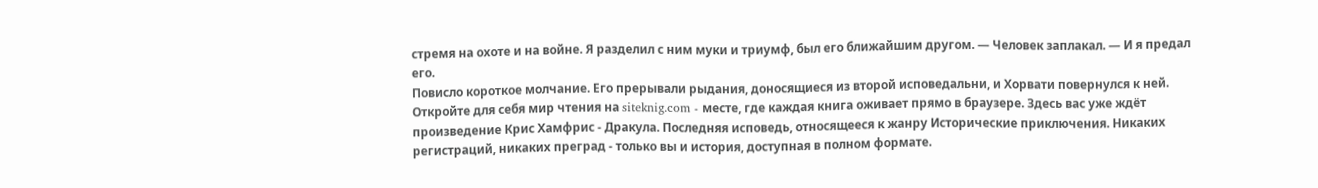стремя на охоте и на войне. Я разделил с ним муки и триумф, был его ближайшим другом. — Человек заплакал. — И я предал его.
Повисло короткое молчание. Его прерывали рыдания, доносящиеся из второй исповедальни, и Хорвати повернулся к ней.
Откройте для себя мир чтения на siteknig.com - месте, где каждая книга оживает прямо в браузере. Здесь вас уже ждёт произведение Крис Хамфрис - Дракула. Последняя исповедь, относящееся к жанру Исторические приключения. Никаких регистраций, никаких преград - только вы и история, доступная в полном формате.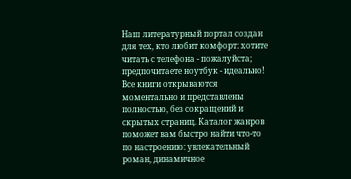Наш литературный портал создан для тех, кто любит комфорт: хотите читать с телефона - пожалуйста; предпочитаете ноутбук - идеально! Все книги открываются моментально и представлены полностью, без сокращений и скрытых страниц. Каталог жанров поможет вам быстро найти что-то по настроению: увлекательный роман, динамичное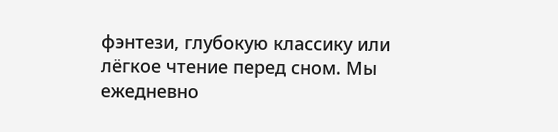фэнтези, глубокую классику или лёгкое чтение перед сном. Мы ежедневно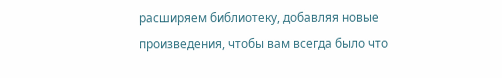расширяем библиотеку, добавляя новые произведения, чтобы вам всегда было что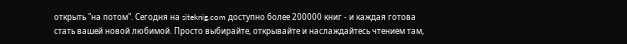открыть "на потом". Сегодня на siteknig.com доступно более 200000 книг - и каждая готова стать вашей новой любимой. Просто выбирайте, открывайте и наслаждайтесь чтением там,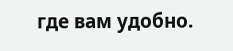где вам удобно.